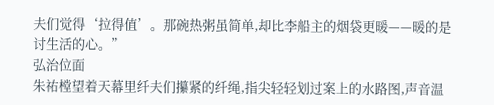夫们觉得‘拉得值’。那碗热粥虽简单,却比李船主的烟袋更暖——暖的是讨生活的心。”
弘治位面
朱祐樘望着天幕里纤夫们攥紧的纤绳,指尖轻轻划过案上的水路图,声音温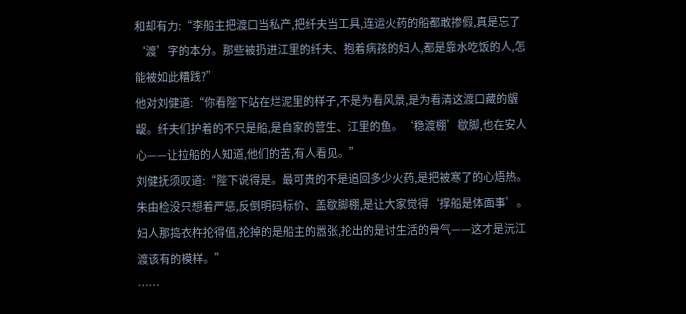和却有力:“李船主把渡口当私产,把纤夫当工具,连运火药的船都敢掺假,真是忘了‘渡’字的本分。那些被扔进江里的纤夫、抱着病孩的妇人,都是靠水吃饭的人,怎能被如此糟践?”
他对刘健道:“你看陛下站在烂泥里的样子,不是为看风景,是为看清这渡口藏的龌龊。纤夫们护着的不只是船,是自家的营生、江里的鱼。‘稳渡棚’歇脚,也在安人心——让拉船的人知道,他们的苦,有人看见。”
刘健抚须叹道:“陛下说得是。最可贵的不是追回多少火药,是把被寒了的心焐热。朱由检没只想着严惩,反倒明码标价、盖歇脚棚,是让大家觉得‘撑船是体面事’。妇人那捣衣杵抡得值,抡掉的是船主的嚣张,抡出的是讨生活的骨气——这才是沅江渡该有的模样。”
……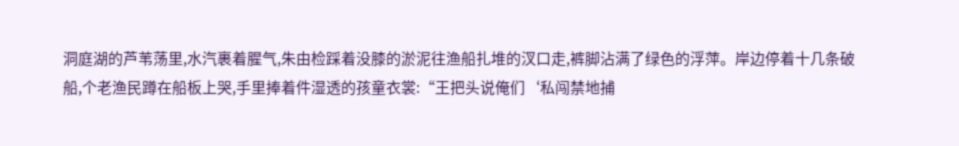洞庭湖的芦苇荡里,水汽裹着腥气,朱由检踩着没膝的淤泥往渔船扎堆的汊口走,裤脚沾满了绿色的浮萍。岸边停着十几条破船,个老渔民蹲在船板上哭,手里捧着件湿透的孩童衣裳:“王把头说俺们‘私闯禁地捕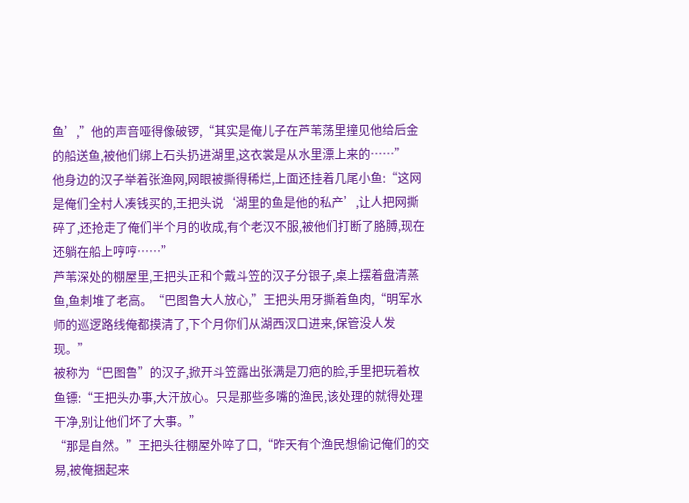鱼’,”他的声音哑得像破锣,“其实是俺儿子在芦苇荡里撞见他给后金的船送鱼,被他们绑上石头扔进湖里,这衣裳是从水里漂上来的……”
他身边的汉子举着张渔网,网眼被撕得稀烂,上面还挂着几尾小鱼:“这网是俺们全村人凑钱买的,王把头说‘湖里的鱼是他的私产’,让人把网撕碎了,还抢走了俺们半个月的收成,有个老汉不服,被他们打断了胳膊,现在还躺在船上哼哼……”
芦苇深处的棚屋里,王把头正和个戴斗笠的汉子分银子,桌上摆着盘清蒸鱼,鱼刺堆了老高。“巴图鲁大人放心,”王把头用牙撕着鱼肉,“明军水师的巡逻路线俺都摸清了,下个月你们从湖西汊口进来,保管没人发现。”
被称为“巴图鲁”的汉子,掀开斗笠露出张满是刀疤的脸,手里把玩着枚鱼镖:“王把头办事,大汗放心。只是那些多嘴的渔民,该处理的就得处理干净,别让他们坏了大事。”
“那是自然。”王把头往棚屋外啐了口,“昨天有个渔民想偷记俺们的交易,被俺捆起来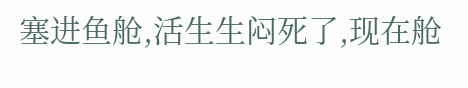塞进鱼舱,活生生闷死了,现在舱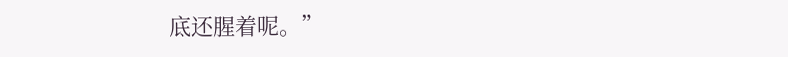底还腥着呢。”